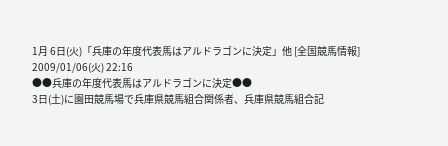1月 6日(火)「兵庫の年度代表馬はアルドラゴンに決定」他 [全国競馬情報]
2009/01/06(火) 22:16
●●兵庫の年度代表馬はアルドラゴンに決定●●
3日(土)に園田競馬場で兵庫県競馬組合関係者、兵庫県競馬組合記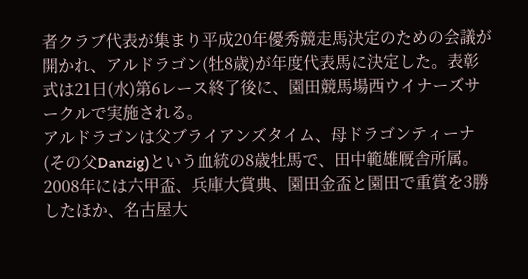者クラブ代表が集まり平成20年優秀競走馬決定のための会議が開かれ、アルドラゴン(牡8歳)が年度代表馬に決定した。表彰式は21日(水)第6レース終了後に、園田競馬場西ウイナーズサークルで実施される。
アルドラゴンは父ブライアンズタイム、母ドラゴンティーナ(その父Danzig)という血統の8歳牡馬で、田中範雄厩舎所属。2008年には六甲盃、兵庫大賞典、園田金盃と園田で重賞を3勝したほか、名古屋大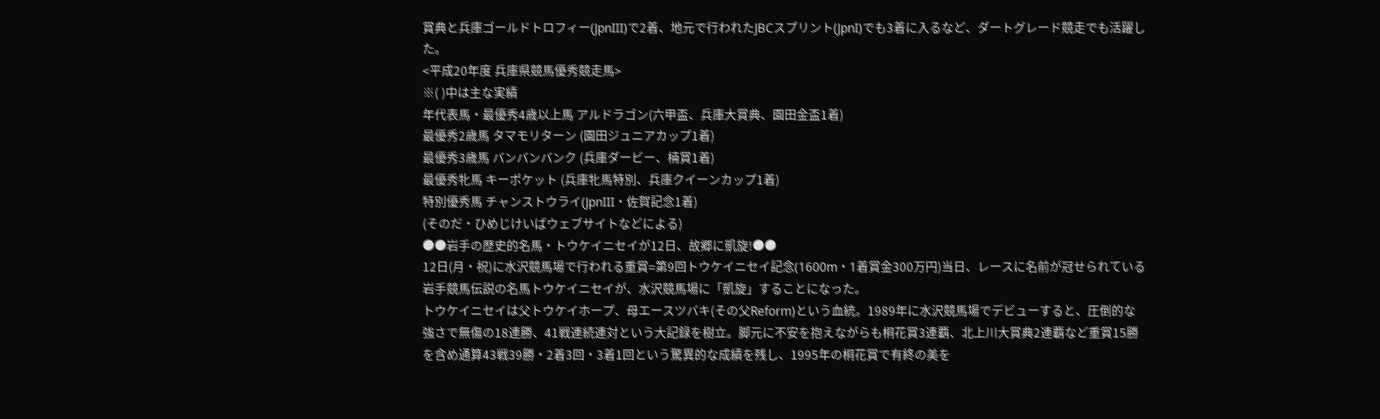賞典と兵庫ゴールドトロフィー(JpnIII)で2着、地元で行われたJBCスプリント(JpnI)でも3着に入るなど、ダートグレード競走でも活躍した。
<平成20年度 兵庫県競馬優秀競走馬>
※( )中は主な実績
年代表馬・最優秀4歳以上馬 アルドラゴン(六甲盃、兵庫大賞典、園田金盃1着)
最優秀2歳馬 タマモリターン (園田ジュニアカップ1着)
最優秀3歳馬 バンバンバンク (兵庫ダービー、楠賞1着)
最優秀牝馬 キーポケット (兵庫牝馬特別、兵庫クイーンカップ1着)
特別優秀馬 チャンストウライ(JpnIII・佐賀記念1着)
(そのだ・ひめじけいばウェブサイトなどによる)
●●岩手の歴史的名馬・トウケイニセイが12日、故郷に凱旋!●●
12日(月・祝)に水沢競馬場で行われる重賞=第9回トウケイニセイ記念(1600m・1着賞金300万円)当日、レースに名前が冠せられている岩手競馬伝説の名馬トウケイニセイが、水沢競馬場に「凱旋」することになった。
トウケイニセイは父トウケイホープ、母エースツバキ(その父Reform)という血統。1989年に水沢競馬場でデビューすると、圧倒的な強さで無傷の18連勝、41戦連続連対という大記録を樹立。脚元に不安を抱えながらも桐花賞3連覇、北上川大賞典2連覇など重賞15勝を含め通算43戦39勝・2着3回・3着1回という驚異的な成績を残し、1995年の桐花賞で有終の美を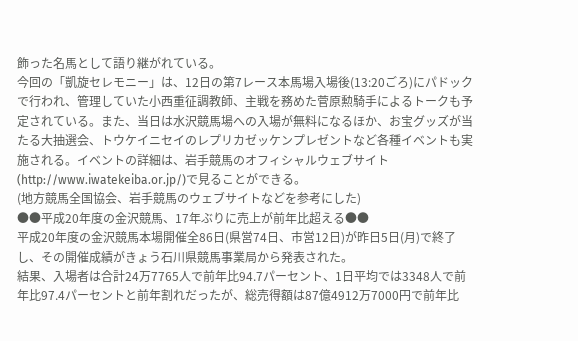飾った名馬として語り継がれている。
今回の「凱旋セレモニー」は、12日の第7レース本馬場入場後(13:20ごろ)にパドックで行われ、管理していた小西重征調教師、主戦を務めた菅原勲騎手によるトークも予定されている。また、当日は水沢競馬場への入場が無料になるほか、お宝グッズが当たる大抽選会、トウケイニセイのレプリカゼッケンプレゼントなど各種イベントも実施される。イベントの詳細は、岩手競馬のオフィシャルウェブサイト(http://www.iwatekeiba.or.jp/)で見ることができる。
(地方競馬全国協会、岩手競馬のウェブサイトなどを参考にした)
●●平成20年度の金沢競馬、17年ぶりに売上が前年比超える●●
平成20年度の金沢競馬本場開催全86日(県営74日、市営12日)が昨日5日(月)で終了し、その開催成績がきょう石川県競馬事業局から発表された。
結果、入場者は合計24万7765人で前年比94.7パーセント、1日平均では3348人で前年比97.4パーセントと前年割れだったが、総売得額は87億4912万7000円で前年比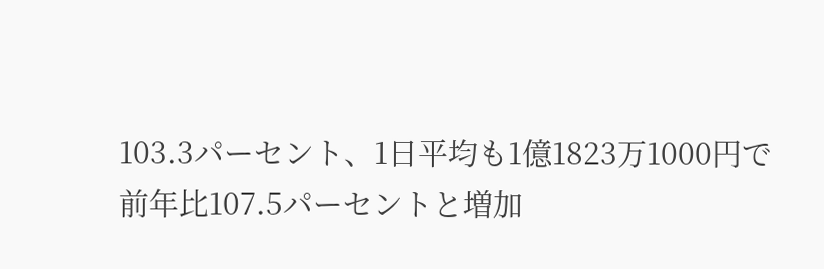103.3パーセント、1日平均も1億1823万1000円で前年比107.5パーセントと増加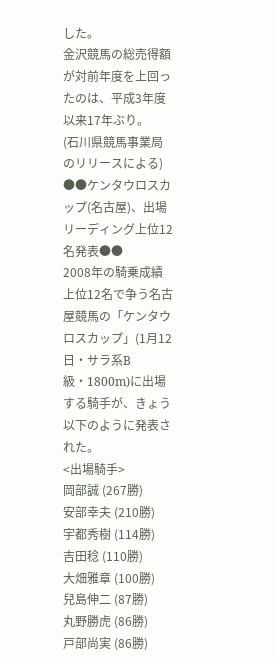した。
金沢競馬の総売得額が対前年度を上回ったのは、平成3年度以来17年ぶり。
(石川県競馬事業局のリリースによる)
●●ケンタウロスカップ(名古屋)、出場リーディング上位12名発表●●
2008年の騎乗成績上位12名で争う名古屋競馬の「ケンタウロスカップ」(1月12日・サラ系B級・1800m)に出場する騎手が、きょう以下のように発表された。
<出場騎手>
岡部誠 (267勝)
安部幸夫 (210勝)
宇都秀樹 (114勝)
吉田稔 (110勝)
大畑雅章 (100勝)
兒島伸二 (87勝)
丸野勝虎 (86勝)
戸部尚実 (86勝)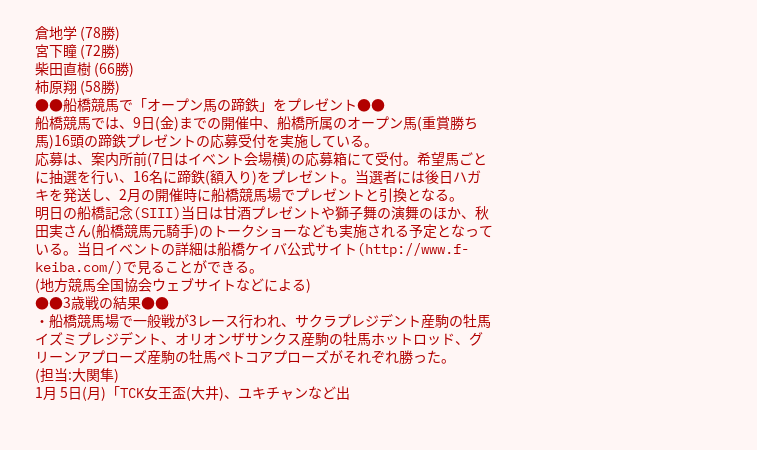倉地学 (78勝)
宮下瞳 (72勝)
柴田直樹 (66勝)
柿原翔 (58勝)
●●船橋競馬で「オープン馬の蹄鉄」をプレゼント●●
船橋競馬では、9日(金)までの開催中、船橋所属のオープン馬(重賞勝ち馬)16頭の蹄鉄プレゼントの応募受付を実施している。
応募は、案内所前(7日はイベント会場横)の応募箱にて受付。希望馬ごとに抽選を行い、16名に蹄鉄(額入り)をプレゼント。当選者には後日ハガキを発送し、2月の開催時に船橋競馬場でプレゼントと引換となる。
明日の船橋記念(SIII)当日は甘酒プレゼントや獅子舞の演舞のほか、秋田実さん(船橋競馬元騎手)のトークショーなども実施される予定となっている。当日イベントの詳細は船橋ケイバ公式サイト(http://www.f-keiba.com/)で見ることができる。
(地方競馬全国協会ウェブサイトなどによる)
●●3歳戦の結果●●
・船橋競馬場で一般戦が3レース行われ、サクラプレジデント産駒の牡馬イズミプレジデント、オリオンザサンクス産駒の牡馬ホットロッド、グリーンアプローズ産駒の牡馬ペトコアプローズがそれぞれ勝った。
(担当:大関隼)
1月 5日(月)「TCK女王盃(大井)、ユキチャンなど出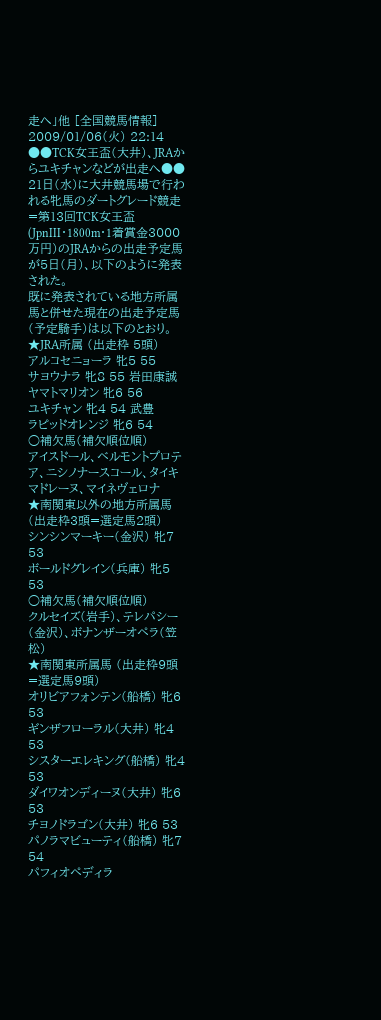走へ」他 [全国競馬情報]
2009/01/06(火) 22:14
●●TCK女王盃(大井)、JRAからユキチャンなどが出走へ●●
21日(水)に大井競馬場で行われる牝馬のダートグレード競走=第13回TCK女王盃(JpnIII・1800m・1着賞金3000万円)のJRAからの出走予定馬が5日(月)、以下のように発表された。
既に発表されている地方所属馬と併せた現在の出走予定馬(予定騎手)は以下のとおり。
★JRA所属 (出走枠 5頭)
アルコセニョーラ 牝5 55
サヨウナラ 牝8 55 岩田康誠
ヤマトマリオン 牝6 56
ユキチャン 牝4 54 武豊
ラピッドオレンジ 牝6 54
○補欠馬(補欠順位順)
アイスドール、ベルモントプロテア、ニシノナースコール、タイキマドレーヌ、マイネヴェロナ
★南関東以外の地方所属馬 (出走枠3頭=選定馬2頭)
シンシンマーキー(金沢) 牝7 53
ボールドグレイン(兵庫) 牝5 53
○補欠馬(補欠順位順)
クルセイズ(岩手)、テレパシー(金沢)、ボナンザーオペラ(笠松)
★南関東所属馬 (出走枠9頭=選定馬9頭)
オリビアフォンテン(船橋) 牝6 53
ギンザフローラル(大井) 牝4 53
シスターエレキング(船橋) 牝4 53
ダイワオンディーヌ(大井) 牝6 53
チヨノドラゴン(大井) 牝6 53
パノラマビューティ(船橋) 牝7 54
パフィオペディラ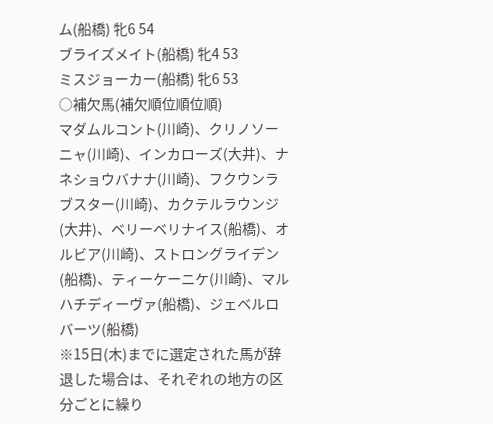ム(船橋) 牝6 54
ブライズメイト(船橋) 牝4 53
ミスジョーカー(船橋) 牝6 53
○補欠馬(補欠順位順位順)
マダムルコント(川崎)、クリノソーニャ(川崎)、インカローズ(大井)、ナネショウバナナ(川崎)、フクウンラブスター(川崎)、カクテルラウンジ(大井)、ベリーベリナイス(船橋)、オルビア(川崎)、ストロングライデン(船橋)、ティーケーニケ(川崎)、マルハチディーヴァ(船橋)、ジェベルロバーツ(船橋)
※15日(木)までに選定された馬が辞退した場合は、それぞれの地方の区分ごとに繰り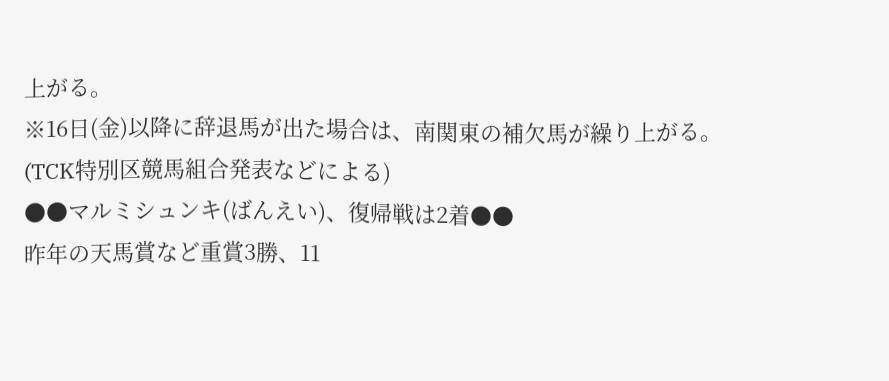上がる。
※16日(金)以降に辞退馬が出た場合は、南関東の補欠馬が繰り上がる。
(TCK特別区競馬組合発表などによる)
●●マルミシュンキ(ばんえい)、復帰戦は2着●●
昨年の天馬賞など重賞3勝、11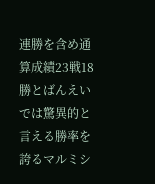連勝を含め通算成績23戦18勝とばんえいでは驚異的と言える勝率を誇るマルミシ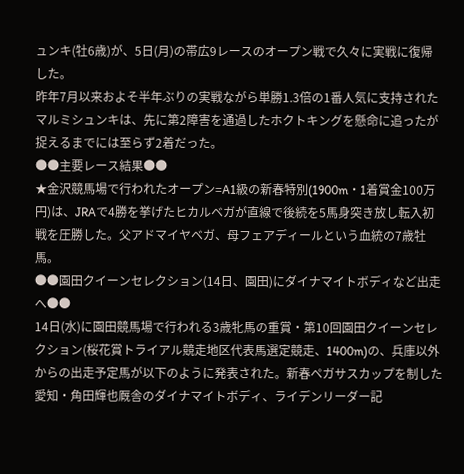ュンキ(牡6歳)が、5日(月)の帯広9レースのオープン戦で久々に実戦に復帰した。
昨年7月以来およそ半年ぶりの実戦ながら単勝1.3倍の1番人気に支持されたマルミシュンキは、先に第2障害を通過したホクトキングを懸命に追ったが捉えるまでには至らず2着だった。
●●主要レース結果●●
★金沢競馬場で行われたオープン=A1級の新春特別(1900m・1着賞金100万円)は、JRAで4勝を挙げたヒカルベガが直線で後続を5馬身突き放し転入初戦を圧勝した。父アドマイヤベガ、母フェアディールという血統の7歳牡馬。
●●園田クイーンセレクション(14日、園田)にダイナマイトボディなど出走へ●●
14日(水)に園田競馬場で行われる3歳牝馬の重賞・第10回園田クイーンセレクション(桜花賞トライアル競走地区代表馬選定競走、1400m)の、兵庫以外からの出走予定馬が以下のように発表された。新春ペガサスカップを制した愛知・角田輝也厩舎のダイナマイトボディ、ライデンリーダー記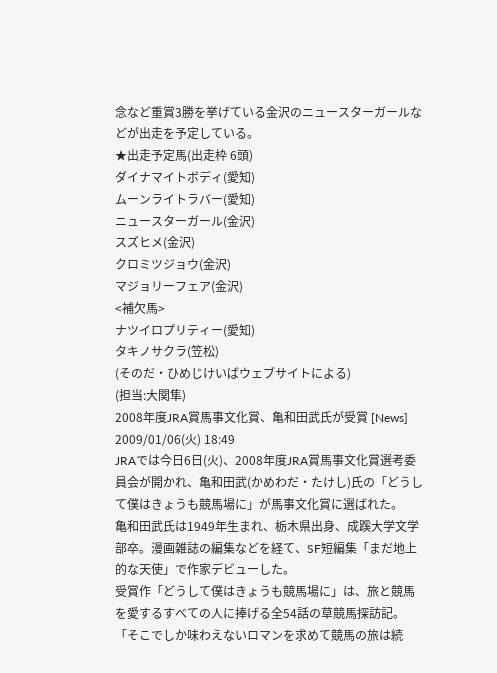念など重賞3勝を挙げている金沢のニュースターガールなどが出走を予定している。
★出走予定馬(出走枠 6頭)
ダイナマイトボディ(愛知)
ムーンライトラバー(愛知)
ニュースターガール(金沢)
スズヒメ(金沢)
クロミツジョウ(金沢)
マジョリーフェア(金沢)
<補欠馬>
ナツイロプリティー(愛知)
タキノサクラ(笠松)
(そのだ・ひめじけいばウェブサイトによる)
(担当:大関隼)
2008年度JRA賞馬事文化賞、亀和田武氏が受賞 [News]
2009/01/06(火) 18:49
JRAでは今日6日(火)、2008年度JRA賞馬事文化賞選考委員会が開かれ、亀和田武(かめわだ・たけし)氏の「どうして僕はきょうも競馬場に」が馬事文化賞に選ばれた。
亀和田武氏は1949年生まれ、栃木県出身、成蹊大学文学部卒。漫画雑誌の編集などを経て、SF短編集「まだ地上的な天使」で作家デビューした。
受賞作「どうして僕はきょうも競馬場に」は、旅と競馬を愛するすべての人に捧げる全54話の草競馬探訪記。「そこでしか味わえないロマンを求めて競馬の旅は続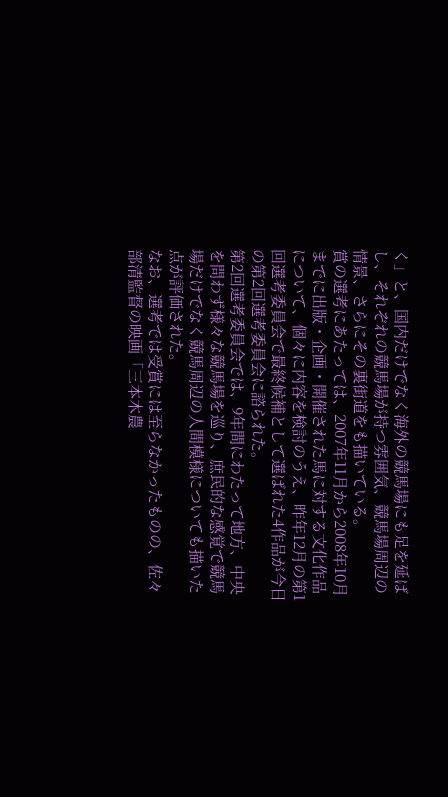く」と、国内だけでなく海外の競馬場にも足を延ばし、それぞれの競馬場が持つ雰囲気、競馬場周辺の情景、さらにその裏街道をも描いている。
賞の選考にあたっては、2007年11月から2008年10月までに出版・企画・開催された馬に対する文化作品について、個々に内容を検討のうえ、昨年12月の第1回選考委員会で最終候補として選ばれた4作品が今日の第2回選考委員会に諮られた。
第2回選考委員会では、9年間にわたって地方、中央を問わず様々な競馬場を巡り、庶民的な感覚で競馬場だけでなく競馬周辺の人間模様についても描いた点が評価された。
なお、選考では受賞には至らなかったものの、佐々部清監督の映画「三本木農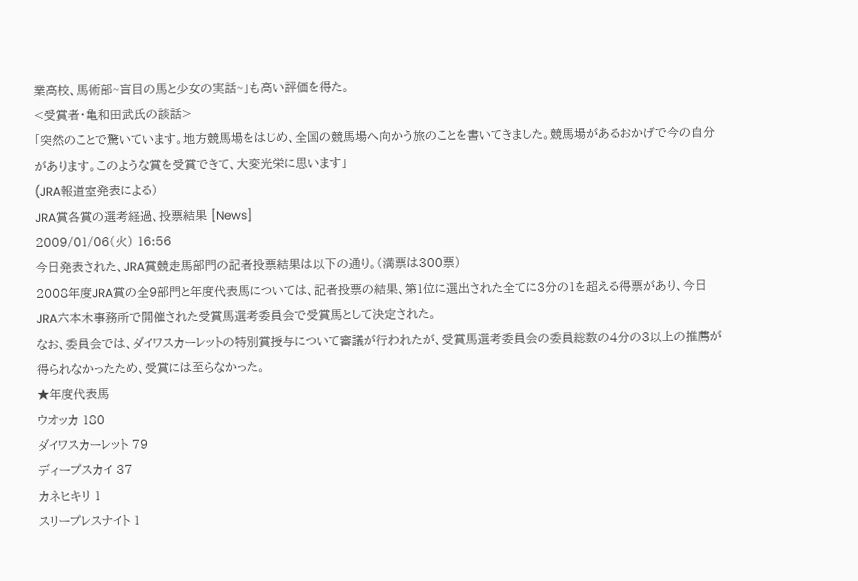業高校、馬術部~盲目の馬と少女の実話~」も高い評価を得た。
<受賞者・亀和田武氏の談話>
「突然のことで驚いています。地方競馬場をはじめ、全国の競馬場へ向かう旅のことを書いてきました。競馬場があるおかげで今の自分があります。このような賞を受賞できて、大変光栄に思います」
(JRA報道室発表による)
JRA賞各賞の選考経過、投票結果 [News]
2009/01/06(火) 16:56
今日発表された、JRA賞競走馬部門の記者投票結果は以下の通り。(満票は300票)
2008年度JRA賞の全9部門と年度代表馬については、記者投票の結果、第1位に選出された全てに3分の1を超える得票があり、今日JRA六本木事務所で開催された受賞馬選考委員会で受賞馬として決定された。
なお、委員会では、ダイワスカーレットの特別賞授与について審議が行われたが、受賞馬選考委員会の委員総数の4分の3以上の推薦が得られなかったため、受賞には至らなかった。
★年度代表馬
ウオッカ 180
ダイワスカーレット 79
ディープスカイ 37
カネヒキリ 1
スリープレスナイト 1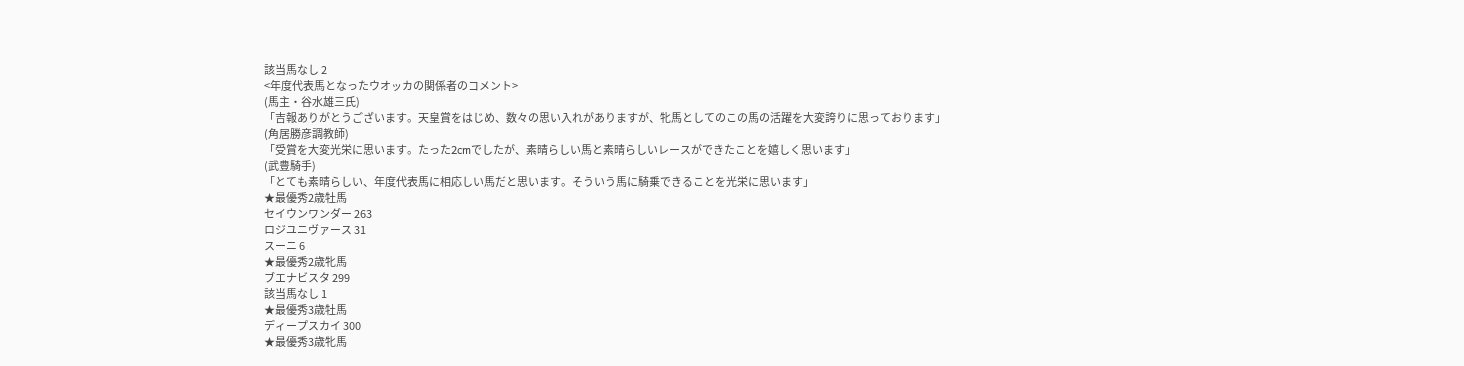該当馬なし 2
<年度代表馬となったウオッカの関係者のコメント>
(馬主・谷水雄三氏)
「吉報ありがとうございます。天皇賞をはじめ、数々の思い入れがありますが、牝馬としてのこの馬の活躍を大変誇りに思っております」
(角居勝彦調教師)
「受賞を大変光栄に思います。たった2cmでしたが、素晴らしい馬と素晴らしいレースができたことを嬉しく思います」
(武豊騎手)
「とても素晴らしい、年度代表馬に相応しい馬だと思います。そういう馬に騎乗できることを光栄に思います」
★最優秀2歳牡馬
セイウンワンダー 263
ロジユニヴァース 31
スーニ 6
★最優秀2歳牝馬
ブエナビスタ 299
該当馬なし 1
★最優秀3歳牡馬
ディープスカイ 300
★最優秀3歳牝馬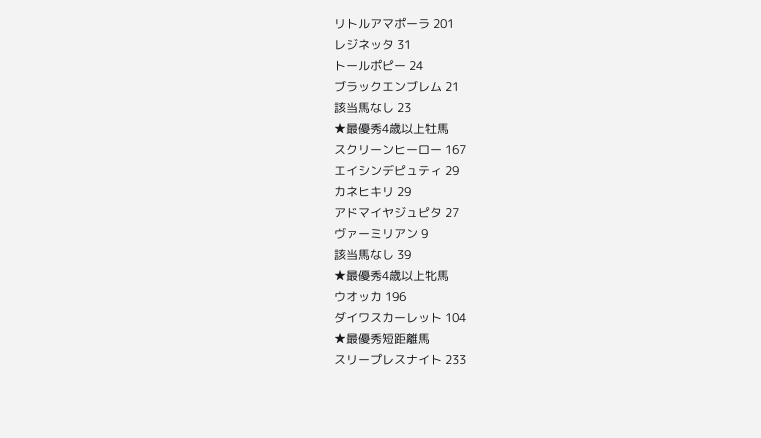リトルアマポーラ 201
レジネッタ 31
トールポピー 24
ブラックエンブレム 21
該当馬なし 23
★最優秀4歳以上牡馬
スクリーンヒーロー 167
エイシンデピュティ 29
カネヒキリ 29
アドマイヤジュピタ 27
ヴァーミリアン 9
該当馬なし 39
★最優秀4歳以上牝馬
ウオッカ 196
ダイワスカーレット 104
★最優秀短距離馬
スリープレスナイト 233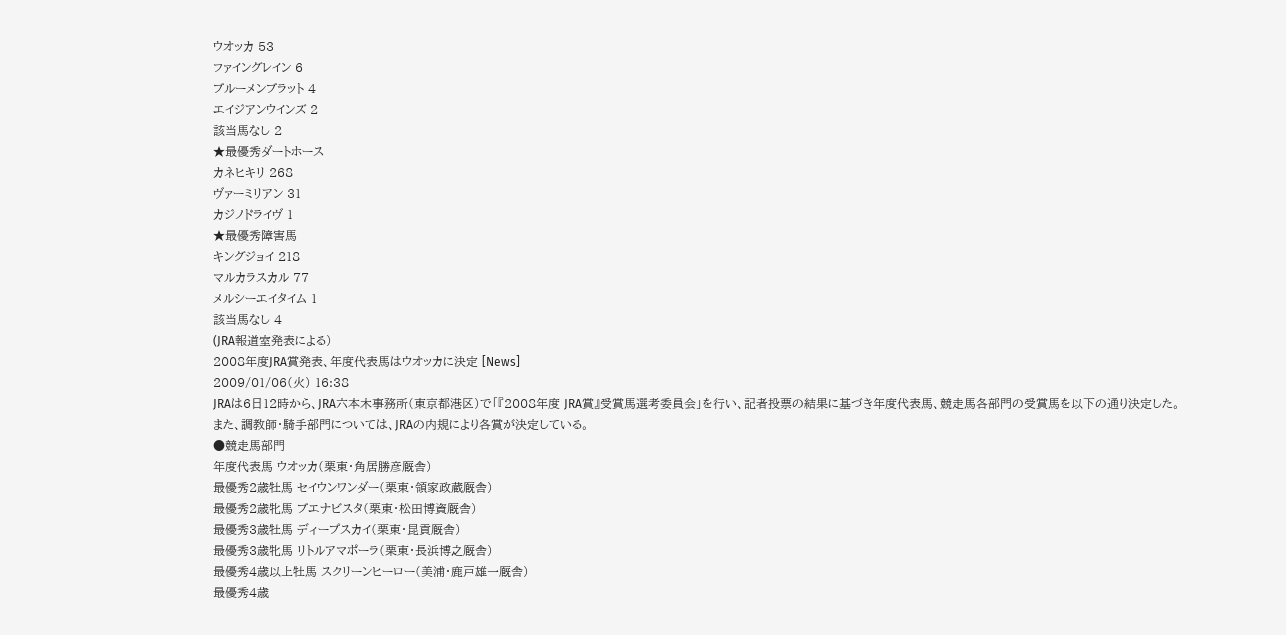ウオッカ 53
ファイングレイン 6
ブルーメンブラット 4
エイジアンウインズ 2
該当馬なし 2
★最優秀ダートホース
カネヒキリ 268
ヴァーミリアン 31
カジノドライヴ 1
★最優秀障害馬
キングジョイ 218
マルカラスカル 77
メルシーエイタイム 1
該当馬なし 4
(JRA報道室発表による)
2008年度JRA賞発表、年度代表馬はウオッカに決定 [News]
2009/01/06(火) 16:38
JRAは6日12時から、JRA六本木事務所(東京都港区)で「『2008年度 JRA賞』受賞馬選考委員会」を行い、記者投票の結果に基づき年度代表馬、競走馬各部門の受賞馬を以下の通り決定した。
また、調教師・騎手部門については、JRAの内規により各賞が決定している。
●競走馬部門
年度代表馬 ウオッカ(栗東・角居勝彦厩舎)
最優秀2歳牡馬 セイウンワンダー(栗東・領家政蔵厩舎)
最優秀2歳牝馬 ブエナビスタ(栗東・松田博資厩舎)
最優秀3歳牡馬 ディープスカイ(栗東・昆貢厩舎)
最優秀3歳牝馬 リトルアマポーラ(栗東・長浜博之厩舎)
最優秀4歳以上牡馬 スクリーンヒーロー(美浦・鹿戸雄一厩舎)
最優秀4歳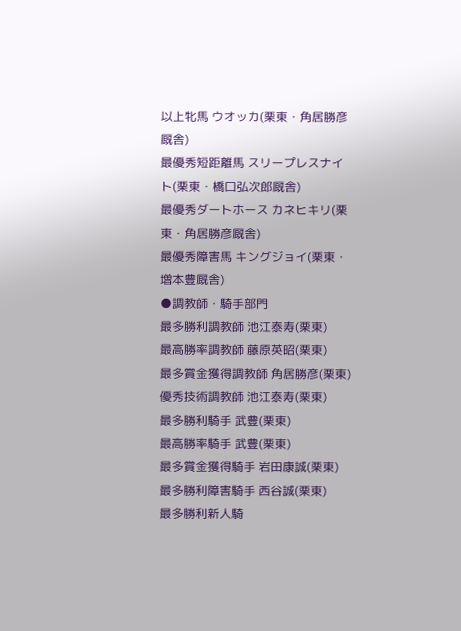以上牝馬 ウオッカ(栗東・角居勝彦厩舎)
最優秀短距離馬 スリープレスナイト(栗東・橋口弘次郎厩舎)
最優秀ダートホース カネヒキリ(栗東・角居勝彦厩舎)
最優秀障害馬 キングジョイ(栗東・増本豊厩舎)
●調教師・騎手部門
最多勝利調教師 池江泰寿(栗東)
最高勝率調教師 藤原英昭(栗東)
最多賞金獲得調教師 角居勝彦(栗東)
優秀技術調教師 池江泰寿(栗東)
最多勝利騎手 武豊(栗東)
最高勝率騎手 武豊(栗東)
最多賞金獲得騎手 岩田康誠(栗東)
最多勝利障害騎手 西谷誠(栗東)
最多勝利新人騎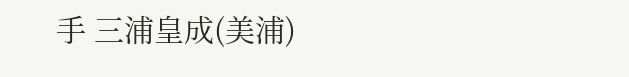手 三浦皇成(美浦)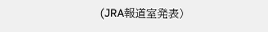(JRA報道室発表)